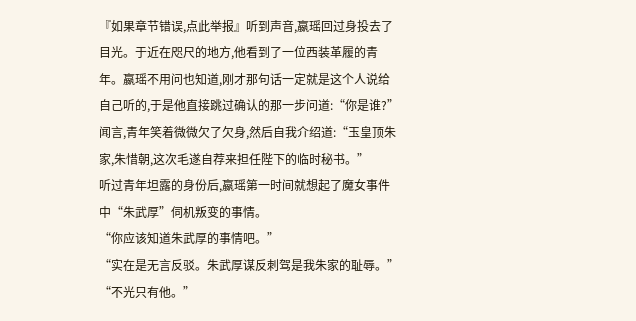『如果章节错误,点此举报』听到声音,嬴瑶回过身投去了目光。于近在咫尺的地方,他看到了一位西装革履的青年。嬴瑶不用问也知道,刚才那句话一定就是这个人说给自己听的,于是他直接跳过确认的那一步问道:“你是谁?”
闻言,青年笑着微微欠了欠身,然后自我介绍道:“玉皇顶朱家,朱惜朝,这次毛遂自荐来担任陛下的临时秘书。”
听过青年坦露的身份后,嬴瑶第一时间就想起了魔女事件中“朱武厚”伺机叛变的事情。
“你应该知道朱武厚的事情吧。”
“实在是无言反驳。朱武厚谋反刺驾是我朱家的耻辱。”
“不光只有他。”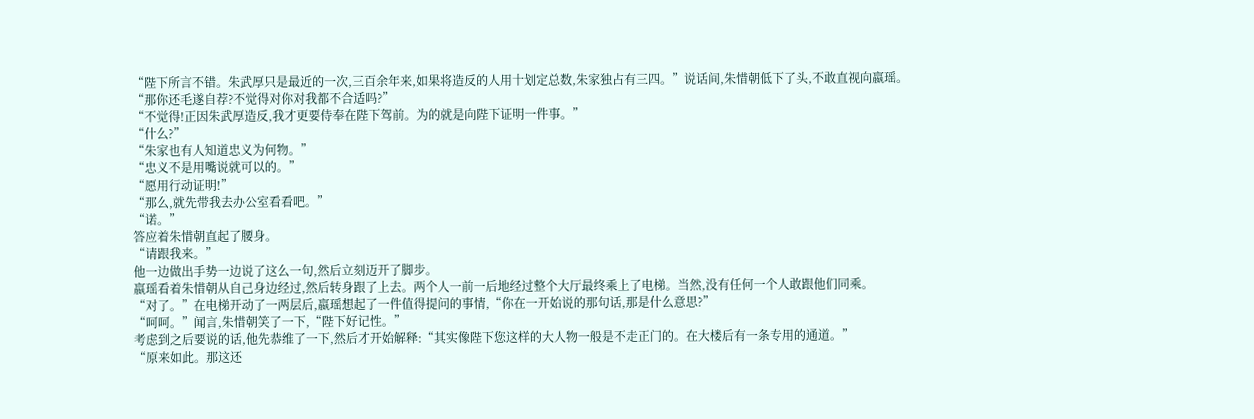“陛下所言不错。朱武厚只是最近的一次,三百余年来,如果将造反的人用十划定总数,朱家独占有三四。”说话间,朱惜朝低下了头,不敢直视向嬴瑶。
“那你还毛遂自荐?不觉得对你对我都不合适吗?”
“不觉得!正因朱武厚造反,我才更要侍奉在陛下驾前。为的就是向陛下证明一件事。”
“什么?”
“朱家也有人知道忠义为何物。”
“忠义不是用嘴说就可以的。”
“愿用行动证明!”
“那么,就先带我去办公室看看吧。”
“诺。”
答应着朱惜朝直起了腰身。
“请跟我来。”
他一边做出手势一边说了这么一句,然后立刻迈开了脚步。
嬴瑶看着朱惜朝从自己身边经过,然后转身跟了上去。两个人一前一后地经过整个大厅最终乘上了电梯。当然,没有任何一个人敢跟他们同乘。
“对了。”在电梯开动了一两层后,嬴瑶想起了一件值得提问的事情,“你在一开始说的那句话,那是什么意思?”
“呵呵。”闻言,朱惜朝笑了一下,“陛下好记性。”
考虑到之后要说的话,他先恭维了一下,然后才开始解释:“其实像陛下您这样的大人物一般是不走正门的。在大楼后有一条专用的通道。”
“原来如此。那这还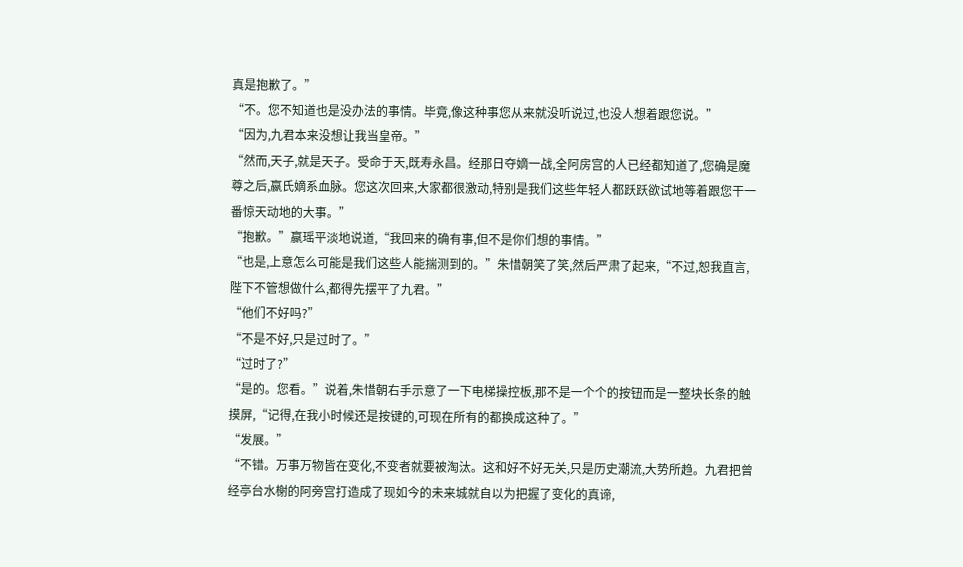真是抱歉了。”
“不。您不知道也是没办法的事情。毕竟,像这种事您从来就没听说过,也没人想着跟您说。”
“因为,九君本来没想让我当皇帝。”
“然而,天子,就是天子。受命于天,既寿永昌。经那日夺嫡一战,全阿房宫的人已经都知道了,您确是魔尊之后,嬴氏嫡系血脉。您这次回来,大家都很激动,特别是我们这些年轻人都跃跃欲试地等着跟您干一番惊天动地的大事。”
“抱歉。”嬴瑶平淡地说道,“我回来的确有事,但不是你们想的事情。”
“也是,上意怎么可能是我们这些人能揣测到的。”朱惜朝笑了笑,然后严肃了起来,“不过,恕我直言,陛下不管想做什么,都得先摆平了九君。”
“他们不好吗?”
“不是不好,只是过时了。”
“过时了?”
“是的。您看。”说着,朱惜朝右手示意了一下电梯操控板,那不是一个个的按钮而是一整块长条的触摸屏,“记得,在我小时候还是按键的,可现在所有的都换成这种了。”
“发展。”
“不错。万事万物皆在变化,不变者就要被淘汰。这和好不好无关,只是历史潮流,大势所趋。九君把曾经亭台水榭的阿旁宫打造成了现如今的未来城就自以为把握了变化的真谛,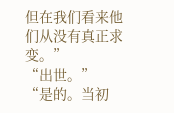但在我们看来他们从没有真正求变。”
“出世。”
“是的。当初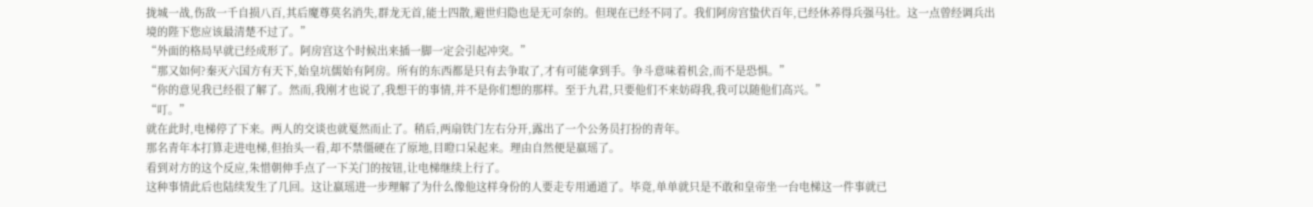拢城一战,伤敌一千自损八百,其后魔尊莫名消失,群龙无首,能士四散,避世归隐也是无可奈的。但现在已经不同了。我们阿房宫蛰伏百年,已经休养得兵强马壮。这一点曾经调兵出境的陛下您应该最清楚不过了。”
“外面的格局早就已经成形了。阿房宫这个时候出来插一脚一定会引起冲突。”
“那又如何?秦灭六国方有天下,始皇坑儒始有阿房。所有的东西都是只有去争取了,才有可能拿到手。争斗意味着机会,而不是恐惧。”
“你的意见我已经很了解了。然而,我刚才也说了,我想干的事情,并不是你们想的那样。至于九君,只要他们不来妨碍我,我可以随他们高兴。”
“叮。”
就在此时,电梯停了下来。两人的交谈也就戛然而止了。稍后,两扇铁门左右分开,露出了一个公务员打扮的青年。
那名青年本打算走进电梯,但抬头一看,却不禁僵硬在了原地,目瞪口呆起来。理由自然便是嬴瑶了。
看到对方的这个反应,朱惜朝伸手点了一下关门的按钮,让电梯继续上行了。
这种事情此后也陆续发生了几回。这让嬴瑶进一步理解了为什么像他这样身份的人要走专用通道了。毕竟,单单就只是不敢和皇帝坐一台电梯这一件事就已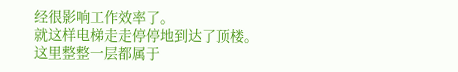经很影响工作效率了。
就这样电梯走走停停地到达了顶楼。
这里整整一层都属于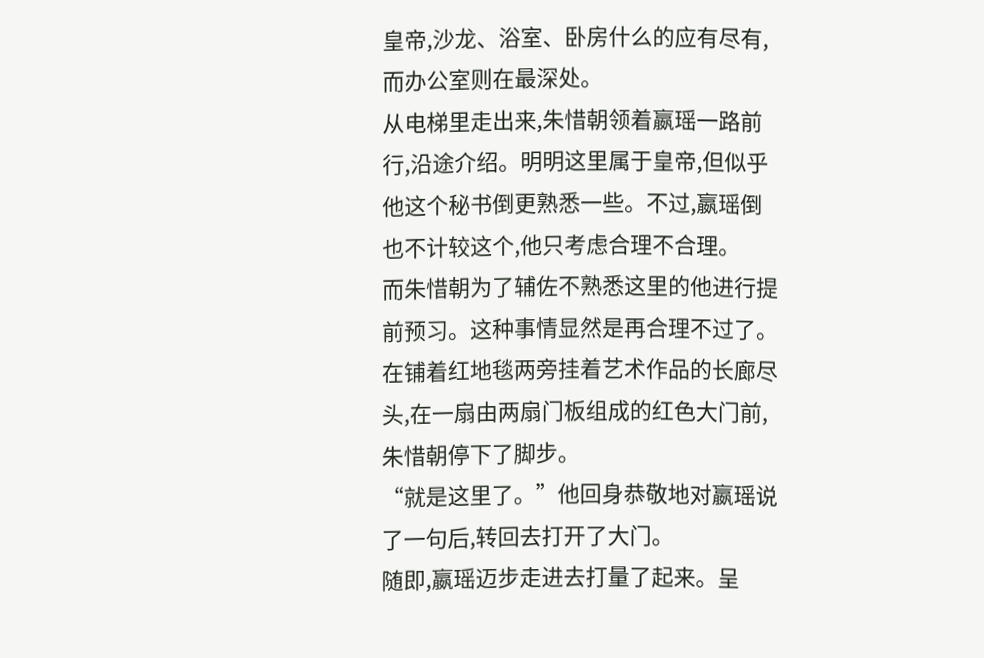皇帝,沙龙、浴室、卧房什么的应有尽有,而办公室则在最深处。
从电梯里走出来,朱惜朝领着嬴瑶一路前行,沿途介绍。明明这里属于皇帝,但似乎他这个秘书倒更熟悉一些。不过,嬴瑶倒也不计较这个,他只考虑合理不合理。
而朱惜朝为了辅佐不熟悉这里的他进行提前预习。这种事情显然是再合理不过了。
在铺着红地毯两旁挂着艺术作品的长廊尽头,在一扇由两扇门板组成的红色大门前,朱惜朝停下了脚步。
“就是这里了。”他回身恭敬地对嬴瑶说了一句后,转回去打开了大门。
随即,嬴瑶迈步走进去打量了起来。呈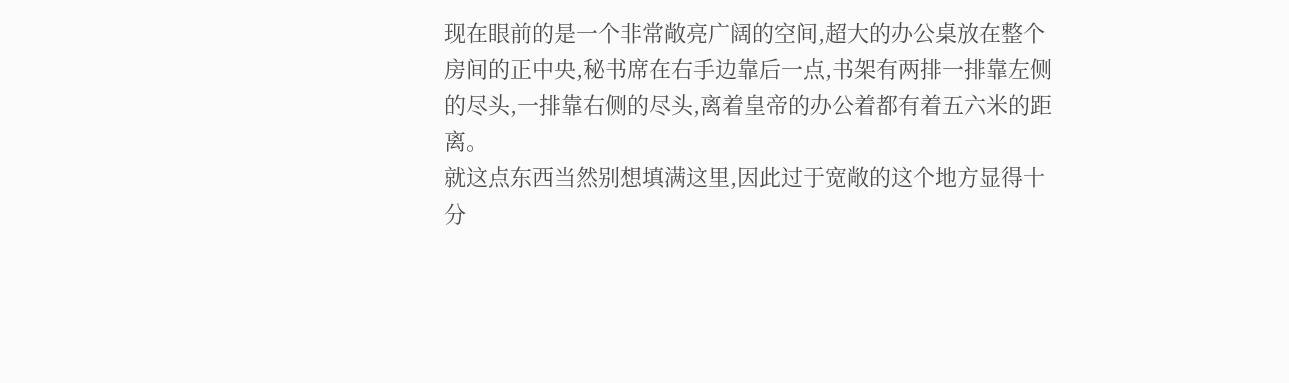现在眼前的是一个非常敞亮广阔的空间,超大的办公桌放在整个房间的正中央,秘书席在右手边靠后一点,书架有两排一排靠左侧的尽头,一排靠右侧的尽头,离着皇帝的办公着都有着五六米的距离。
就这点东西当然别想填满这里,因此过于宽敞的这个地方显得十分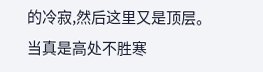的冷寂,然后这里又是顶层。
当真是高处不胜寒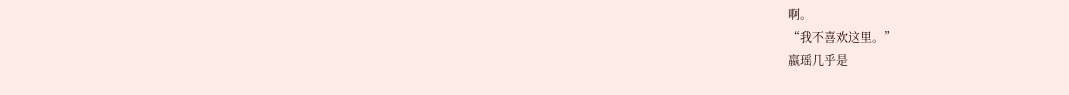啊。
“我不喜欢这里。”
嬴瑶几乎是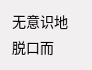无意识地脱口而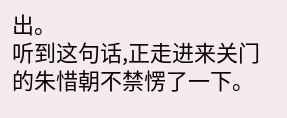出。
听到这句话,正走进来关门的朱惜朝不禁愣了一下。